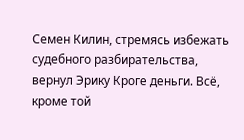Семен Килин, стремясь избежать судебного разбирательства, вернул Эрику Кроге деньги. Всё, кроме той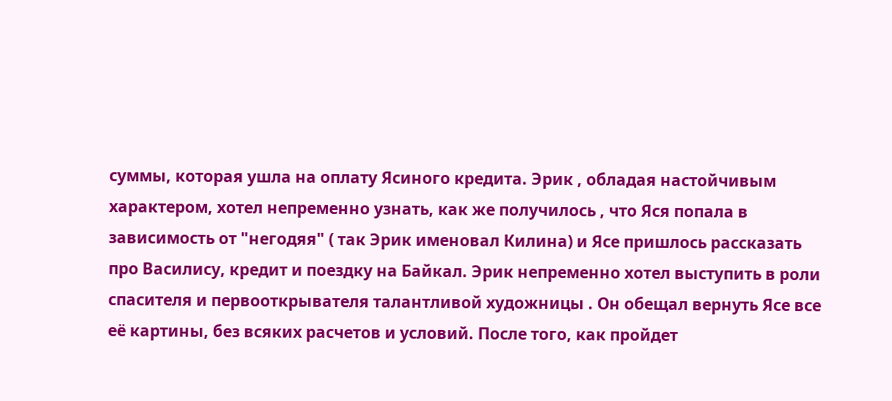суммы, которая ушла на оплату Ясиного кредита. Эрик , обладая настойчивым характером, хотел непременно узнать, как же получилось , что Яся попала в зависимость от "негодяя" ( так Эрик именовал Килина) и Ясе пришлось рассказать про Василису, кредит и поездку на Байкал. Эрик непременно хотел выступить в роли спасителя и первооткрывателя талантливой художницы . Он обещал вернуть Ясе все её картины, без всяких расчетов и условий. После того, как пройдет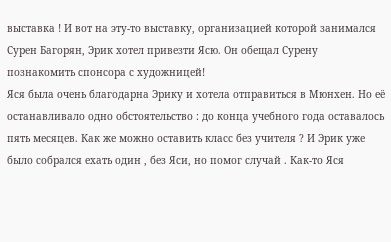выставка ! И вот на эту-то выставку, организацией которой занимался Сурен Багорян, Эрик хотел привезти Ясю. Он обещал Сурену познакомить спонсора с художницей!
Яся была очень благодарна Эрику и хотела отправиться в Мюнхен. Но её останавливало одно обстоятельство : до конца учебного года оставалось пять месяцев. Как же можно оставить класс без учителя ? И Эрик уже было собрался ехать один , без Яси, но помог случай . Как-то Яся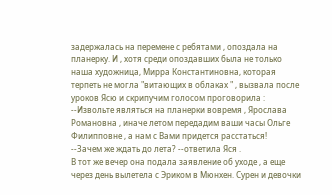задержалась на перемене с ребятами , опоздала на планерку. И , хотя среди опоздавших была не только наша художница, Мирра Константиновна, которая терпеть не могла "витающих в облаках " , вызвала после уроков Ясю и скрипучим голосом проговорила :
--Извольте являться на планерки вовремя , Ярослава Романовна , иначе летом передадим ваши часы Ольге Филипповне , а нам с Вами придется расстаться!
--Зачем же ждать до лета? --ответила Яся .
В тот же вечер она подала заявление об уходе , а еще через день вылетела с Эриком в Мюнхен. Сурен и девочки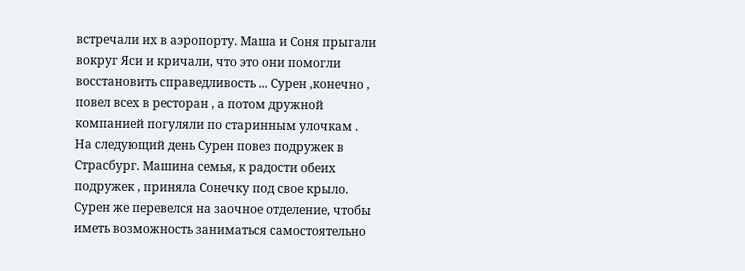встречали их в аэропорту. Маша и Соня прыгали вокруг Яси и кричали, что это они помогли восстановить справедливость ... Сурен ,конечно , повел всех в ресторан , а потом дружной компанией погуляли по старинным улочкам . На следующий день Сурен повез подружек в Страсбург. Машина семья, к радости обеих подружек , приняла Сонечку под свое крыло. Сурен же перевелся на заочное отделение, чтобы иметь возможность заниматься самостоятельно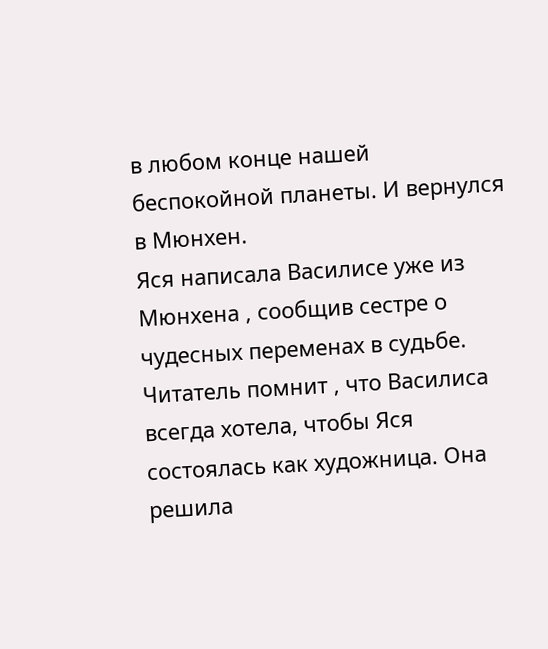в любом конце нашей беспокойной планеты. И вернулся в Мюнхен.
Яся написала Василисе уже из Мюнхена , сообщив сестре о чудесных переменах в судьбе. Читатель помнит , что Василиса всегда хотела, чтобы Яся состоялась как художница. Она решила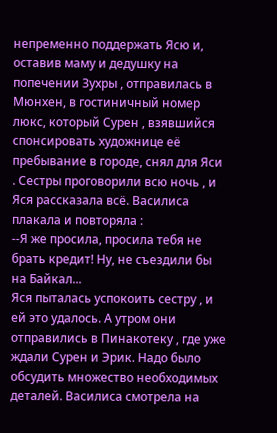непременно поддержать Ясю и, оставив маму и дедушку на попечении Зухры , отправилась в Мюнхен, в гостиничный номер люкс, который Сурен , взявшийся спонсировать художнице её пребывание в городе, снял для Яси . Сестры проговорили всю ночь , и Яся рассказала всё. Василиса плакала и повторяла :
--Я же просила, просила тебя не брать кредит! Ну, не съездили бы на Байкал...
Яся пыталась успокоить сестру , и ей это удалось. А утром они отправились в Пинакотеку , где уже ждали Сурен и Эрик. Надо было обсудить множество необходимых деталей. Василиса смотрела на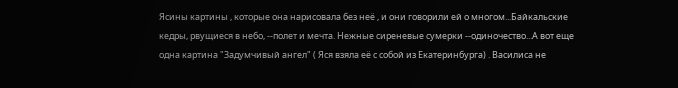Ясины картины , которые она нарисовала без неё , и они говорили ей о многом...Байкальские кедры, рвущиеся в небо, --полет и мечта. Нежные сиреневые сумерки --одиночество...А вот еще одна картина "Задумчивый ангел" ( Яся взяла её с собой из Екатеринбурга) . Василиса не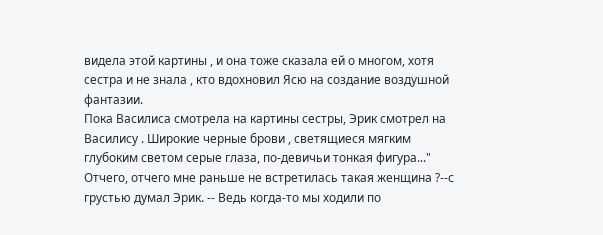видела этой картины , и она тоже сказала ей о многом, хотя сестра и не знала , кто вдохновил Ясю на создание воздушной фантазии.
Пока Василиса смотрела на картины сестры, Эрик смотрел на Василису . Широкие черные брови , светящиеся мягким глубоким светом серые глаза, по-девичьи тонкая фигура..." Отчего, отчего мне раньше не встретилась такая женщина ?--с грустью думал Эрик. -- Ведь когда-то мы ходили по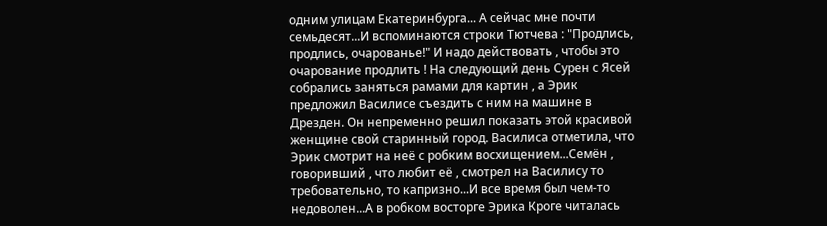одним улицам Екатеринбурга... А сейчас мне почти семьдесят...И вспоминаются строки Тютчева : "Продлись, продлись, очарованье!" И надо действовать , чтобы это очарование продлить ! На следующий день Сурен с Ясей собрались заняться рамами для картин , а Эрик предложил Василисе съездить с ним на машине в Дрезден. Он непременно решил показать этой красивой женщине свой старинный город. Василиса отметила, что Эрик смотрит на неё с робким восхищением...Семён , говоривший , что любит её , смотрел на Василису то требовательно, то капризно...И все время был чем-то недоволен...А в робком восторге Эрика Кроге читалась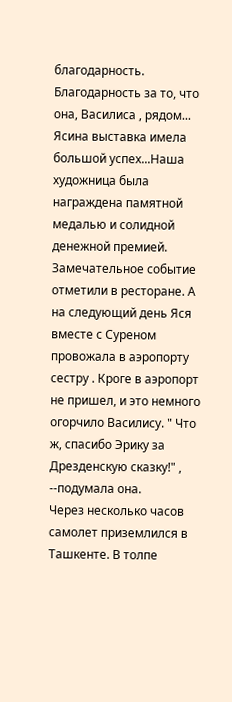благодарность. Благодарность за то, что она, Василиса , рядом...
Ясина выставка имела большой успех...Наша художница была награждена памятной медалью и солидной денежной премией. Замечательное событие отметили в ресторане. А на следующий день Яся вместе с Суреном провожала в аэропорту сестру . Кроге в аэропорт не пришел, и это немного огорчило Василису. " Что ж, спасибо Эрику за Дрезденскую сказку!" , --подумала она.
Через несколько часов самолет приземлился в Ташкенте. В толпе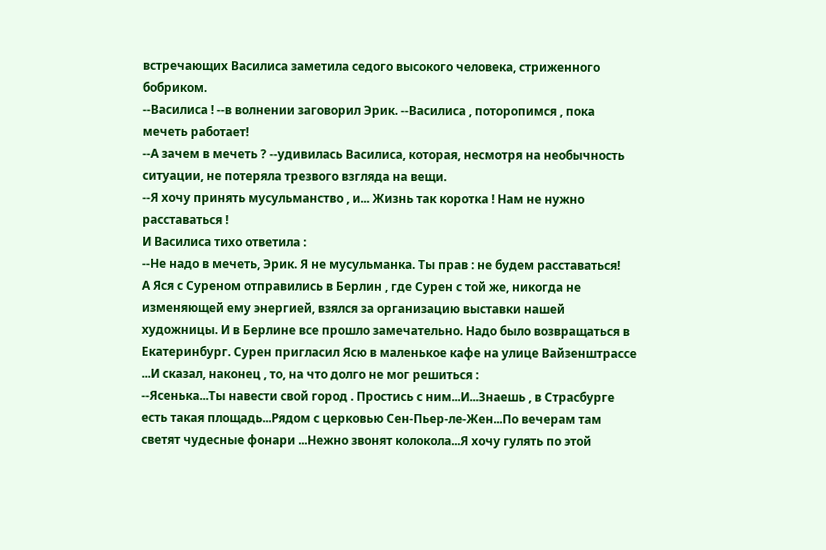встречающих Василиса заметила седого высокого человека, стриженного бобриком.
--Василиса ! --в волнении заговорил Эрик. --Василиса , поторопимся , пока мечеть работает!
--А зачем в мечеть ? --удивилась Василиса, которая, несмотря на необычность ситуации, не потеряла трезвого взгляда на вещи.
--Я хочу принять мусульманство , и... Жизнь так коротка ! Нам не нужно расставаться !
И Василиса тихо ответила :
--Не надо в мечеть, Эрик. Я не мусульманка. Ты прав : не будем расставаться!
А Яся с Суреном отправились в Берлин , где Сурен с той же, никогда не изменяющей ему энергией, взялся за организацию выставки нашей художницы. И в Берлине все прошло замечательно. Надо было возвращаться в Екатеринбург. Сурен пригласил Ясю в маленькое кафе на улице Вайзенштрассе ...И сказал, наконец , то, на что долго не мог решиться :
--Ясенька...Ты навести свой город . Простись с ним...И...Знаешь , в Страсбурге есть такая площадь...Рядом с церковью Сен-Пьер-ле-Жен...По вечерам там светят чудесные фонари ...Нежно звонят колокола...Я хочу гулять по этой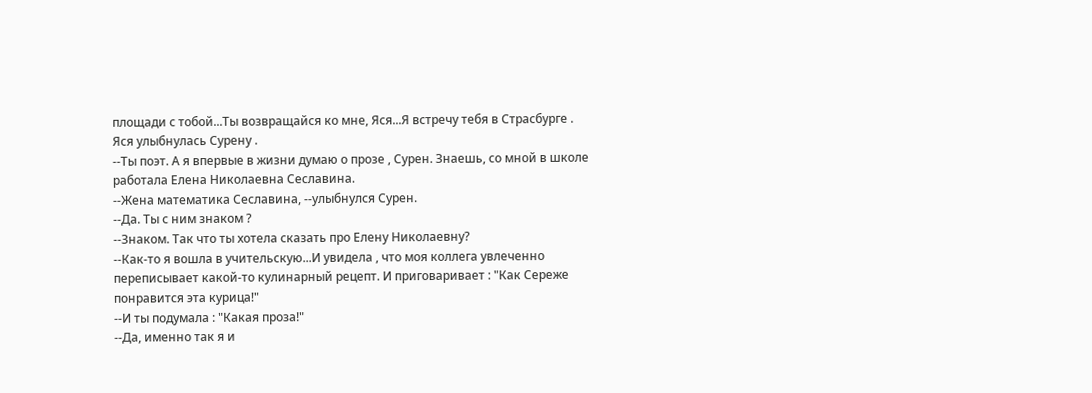площади с тобой...Ты возвращайся ко мне, Яся...Я встречу тебя в Страсбурге .
Яся улыбнулась Сурену .
--Ты поэт. А я впервые в жизни думаю о прозе , Сурен. Знаешь, со мной в школе работала Елена Николаевна Сеславина.
--Жена математика Сеславина, --улыбнулся Сурен.
--Да. Ты с ним знаком ?
--Знаком. Так что ты хотела сказать про Елену Николаевну?
--Как-то я вошла в учительскую...И увидела , что моя коллега увлеченно переписывает какой-то кулинарный рецепт. И приговаривает : "Как Сереже понравится эта курица!"
--И ты подумала : "Какая проза!"
--Да, именно так я и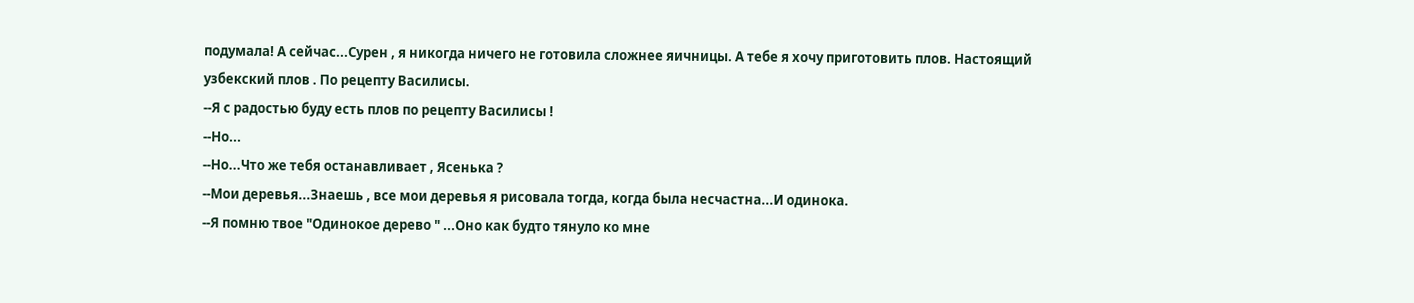подумала! А сейчас...Сурен , я никогда ничего не готовила сложнее яичницы. А тебе я хочу приготовить плов. Настоящий узбекский плов . По рецепту Василисы.
--Я с радостью буду есть плов по рецепту Василисы !
--Но...
--Но...Что же тебя останавливает , Ясенька ?
--Мои деревья...Знаешь , все мои деревья я рисовала тогда, когда была несчастна...И одинока.
--Я помню твое "Одинокое дерево " ...Оно как будто тянуло ко мне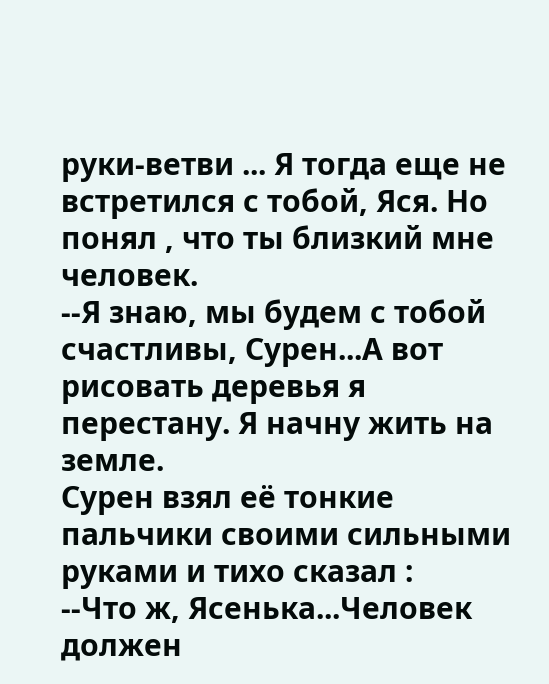руки-ветви ... Я тогда еще не встретился с тобой, Яся. Но понял , что ты близкий мне человек.
--Я знаю, мы будем с тобой счастливы, Сурен...А вот рисовать деревья я перестану. Я начну жить на земле.
Сурен взял её тонкие пальчики своими сильными руками и тихо сказал :
--Что ж, Ясенька...Человек должен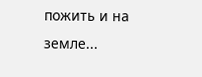пожить и на земле...